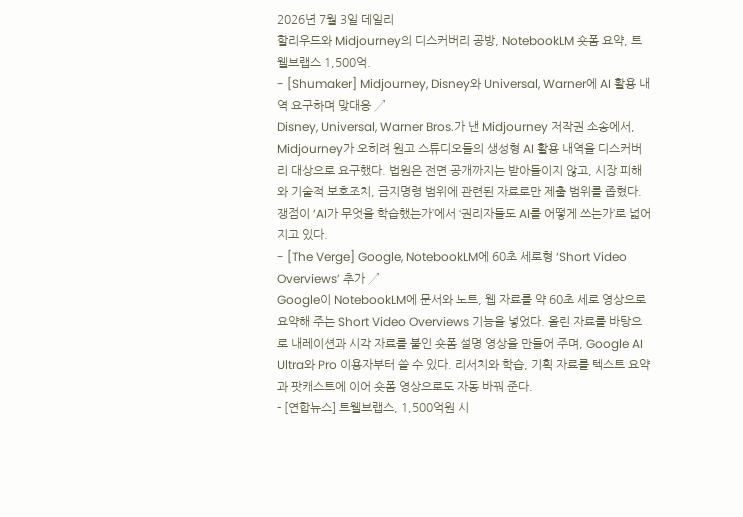2026년 7월 3일 데일리
할리우드와 Midjourney의 디스커버리 공방, NotebookLM 숏폼 요약, 트웰브랩스 1,500억.
- [Shumaker] Midjourney, Disney와 Universal, Warner에 AI 활용 내역 요구하며 맞대응 ↗
Disney, Universal, Warner Bros.가 낸 Midjourney 저작권 소송에서, Midjourney가 오히려 원고 스튜디오들의 생성형 AI 활용 내역을 디스커버리 대상으로 요구했다. 법원은 전면 공개까지는 받아들이지 않고, 시장 피해와 기술적 보호조치, 금지명령 범위에 관련된 자료로만 제출 범위를 좁혔다. 쟁점이 ‘AI가 무엇을 학습했는가’에서 ‘권리자들도 AI를 어떻게 쓰는가’로 넓어지고 있다.
- [The Verge] Google, NotebookLM에 60초 세로형 ‘Short Video Overviews’ 추가 ↗
Google이 NotebookLM에 문서와 노트, 웹 자료를 약 60초 세로 영상으로 요약해 주는 Short Video Overviews 기능을 넣었다. 올린 자료를 바탕으로 내레이션과 시각 자료를 붙인 숏폼 설명 영상을 만들어 주며, Google AI Ultra와 Pro 이용자부터 쓸 수 있다. 리서치와 학습, 기획 자료를 텍스트 요약과 팟캐스트에 이어 숏폼 영상으로도 자동 바꿔 준다.
- [연합뉴스] 트웰브랩스, 1,500억원 시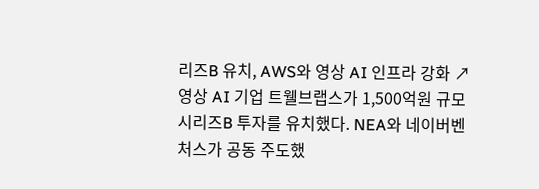리즈B 유치, AWS와 영상 AI 인프라 강화 ↗
영상 AI 기업 트웰브랩스가 1,500억원 규모 시리즈B 투자를 유치했다. NEA와 네이버벤처스가 공동 주도했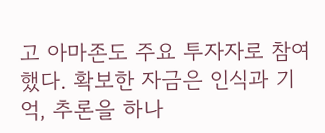고 아마존도 주요 투자자로 참여했다. 확보한 자금은 인식과 기억, 추론을 하나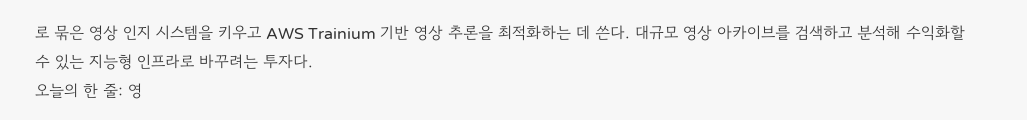로 묶은 영상 인지 시스템을 키우고 AWS Trainium 기반 영상 추론을 최적화하는 데 쓴다. 대규모 영상 아카이브를 검색하고 분석해 수익화할 수 있는 지능형 인프라로 바꾸려는 투자다.
오늘의 한 줄: 영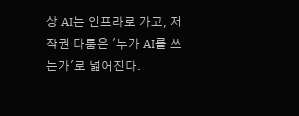상 AI는 인프라로 가고, 저작권 다툼은 '누가 AI를 쓰는가'로 넓어진다.